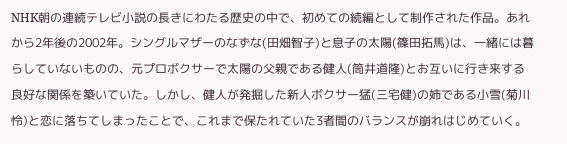NHK朝の連続テレビ小説の長きにわたる歴史の中で、初めての続編として制作された作品。あれから2年後の2002年。シングルマザーのなずな(田畑智子)と息子の太陽(篠田拓馬)は、一緒には暮らしていないものの、元プロボクサーで太陽の父親である健人(筒井道隆)とお互いに行き来する良好な関係を築いていた。しかし、健人が発掘した新人ボクサー猛(三宅健)の姉である小雪(菊川怜)と恋に落ちてしまったことで、これまで保たれていた3者間のバランスが崩れはじめていく。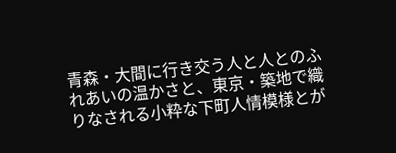青森・大間に行き交う人と人とのふれあいの温かさと、東京・築地で織りなされる小粋な下町人情模様とが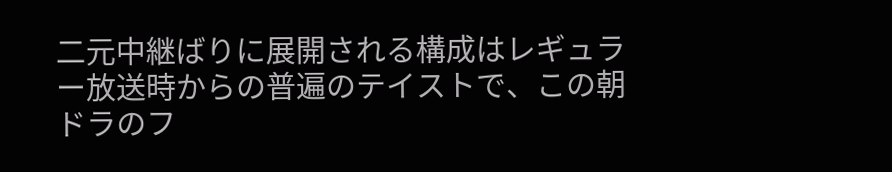二元中継ばりに展開される構成はレギュラー放送時からの普遍のテイストで、この朝ドラのフ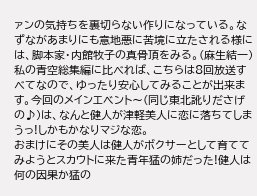ァンの気持ちを裏切らない作りになっている。なずながあまりにも意地悪に苦境に立たされる様には、脚本家・内館牧子の真骨頂をみる。(麻生結一)
私の青空総集編に比べれば、こちらは8回放送すべてなので、ゆったり安心してみることが出来ます。今回のメインエベント〜(同じ東北訛りださげの♪)は、なんと健人が津軽美人に恋に落ちてしまうっ!しかもかなりマジな恋。
おまけにその美人は健人がボクサーとして育ててみようとスカウトに来た青年猛の姉だった!健人は何の因果か猛の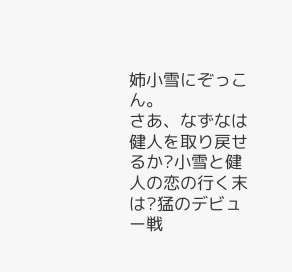姉小雪にぞっこん。
さあ、なずなは健人を取り戻せるか?小雪と健人の恋の行く末は?猛のデビュー戦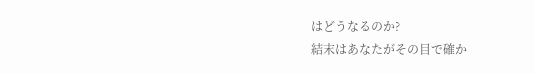はどうなるのか?
結末はあなたがその目で確か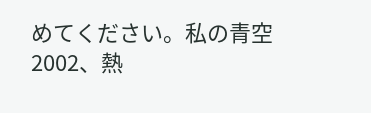めてください。私の青空2002、熱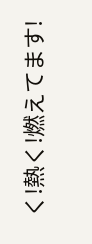く!熱く!燃えてます!